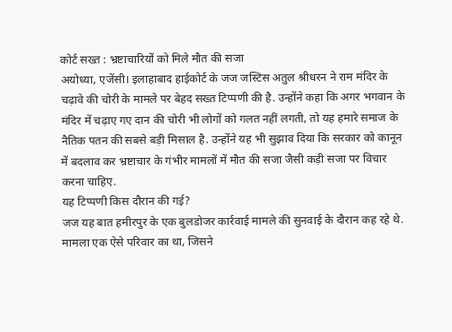कोर्ट सख्त : भ्रष्टाचारियों को मिले मौत की सजा
अयोध्या, एजेंसी। इलाहाबाद हाईकोर्ट के जज जस्टिस अतुल श्रीधरन ने राम मंदिर के चढ़ावे की चोरी के मामले पर बेहद सख्त टिप्पणी की है. उन्होंने कहा कि अगर भगवान के मंदिर में चढ़ाए गए दान की चोरी भी लोगों को गलत नहीं लगती, तो यह हमारे समाज के नैतिक पतन की सबसे बड़ी मिसाल है. उन्होंने यह भी सुझाव दिया कि सरकार को कानून में बदलाव कर भ्रष्टाचार के गंभीर मामलों में मौत की सजा जैसी कड़ी सजा पर विचार करना चाहिए.
यह टिप्पणी किस दौरान की गई?
जज यह बात हमीरपुर के एक बुलडोजर कार्रवाई मामले की सुनवाई के दौरान कह रहे थे. मामला एक ऐसे परिवार का था, जिसने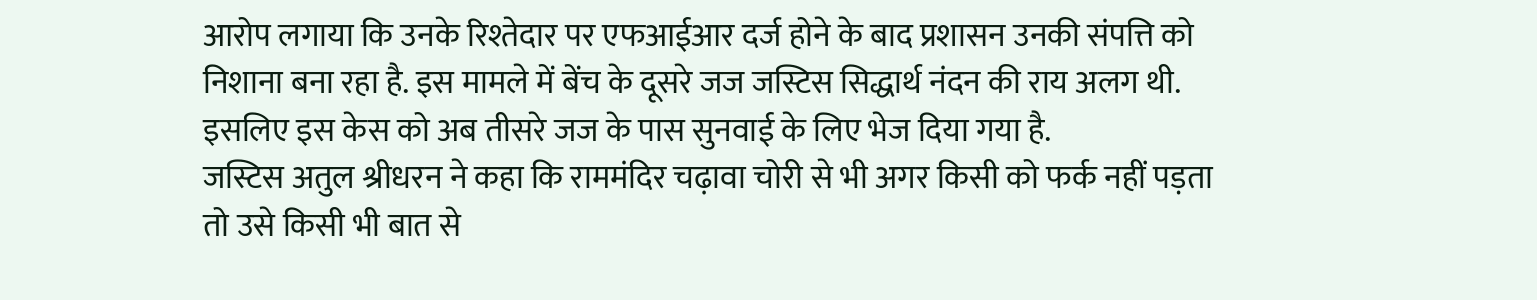आरोप लगाया कि उनके रिश्तेदार पर एफआईआर दर्ज होने के बाद प्रशासन उनकी संपत्ति को निशाना बना रहा है. इस मामले में बेंच के दूसरे जज जस्टिस सिद्धार्थ नंदन की राय अलग थी. इसलिए इस केस को अब तीसरे जज के पास सुनवाई के लिए भेज दिया गया है.
जस्टिस अतुल श्रीधरन ने कहा कि राममंदिर चढ़ावा चोरी से भी अगर किसी को फर्क नहीं पड़ता तो उसे किसी भी बात से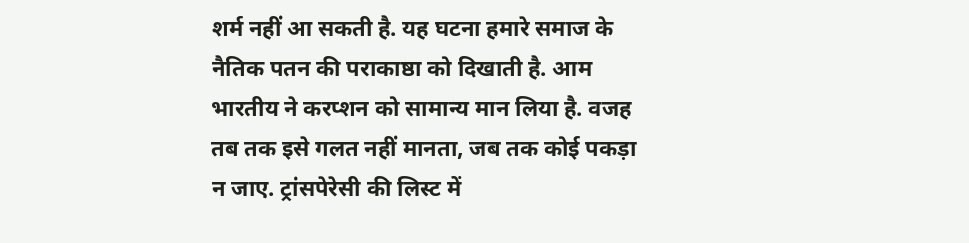शर्म नहीं आ सकती है. यह घटना हमारे समाज के नैतिक पतन की पराकाष्ठा को दिखाती है. आम भारतीय ने करप्शन को सामान्य मान लिया है. वजह तब तक इसे गलत नहीं मानता, जब तक कोई पकड़ा न जाए. ट्रांसपेरेसी की लिस्ट में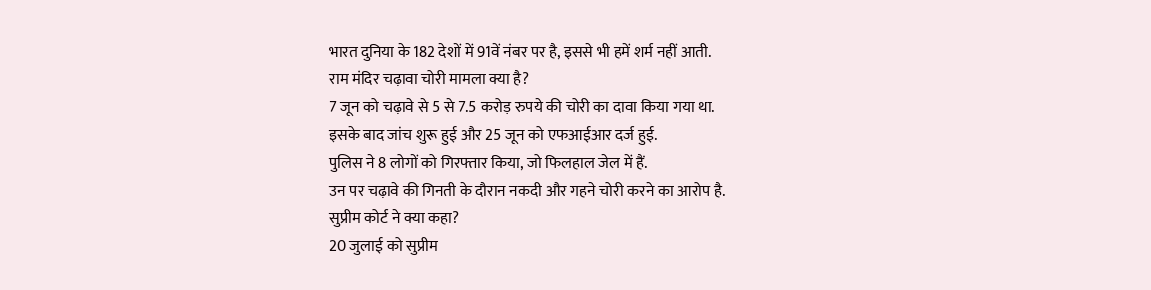भारत दुनिया के 182 देशों में 91वें नंबर पर है, इससे भी हमें शर्म नहीं आती.
राम मंदिर चढ़ावा चोरी मामला क्या है?
7 जून को चढ़ावे से 5 से 7.5 करोड़ रुपये की चोरी का दावा किया गया था.
इसके बाद जांच शुरू हुई और 25 जून को एफआईआर दर्ज हुई.
पुलिस ने 8 लोगों को गिरफ्तार किया, जो फिलहाल जेल में हैं.
उन पर चढ़ावे की गिनती के दौरान नकदी और गहने चोरी करने का आरोप है.
सुप्रीम कोर्ट ने क्या कहा?
20 जुलाई को सुप्रीम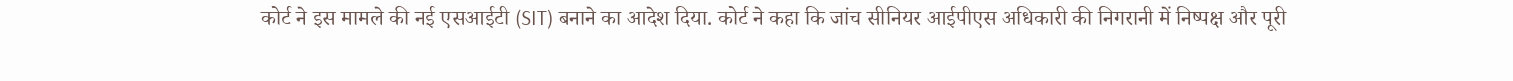कोर्ट ने इस मामले की नई एसआईटी (SIT) बनाने का आदेश दिया. कोर्ट ने कहा कि जांच सीनियर आईपीएस अधिकारी की निगरानी में निष्पक्ष और पूरी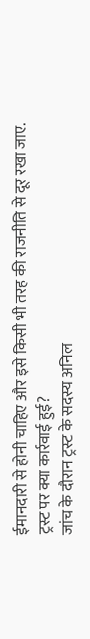ईमानदारी से होनी चाहिए और इसे किसी भी तरह की राजनीति से दूर रखा जाए.
ट्रस्ट पर क्या कार्रवाई हुई?
जांच के दौरान ट्रस्ट के सदस्य अनिल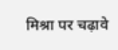मिश्रा पर चढ़ावे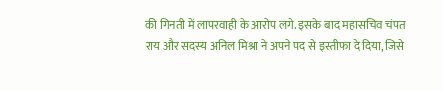की गिनती में लापरवाही के आरोप लगे. इसके बाद महासचिव चंपत राय और सदस्य अनिल मिश्रा ने अपने पद से इस्तीफा दे दिया, जिसे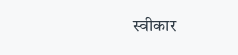स्वीकार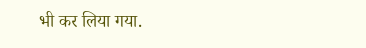भी कर लिया गया.